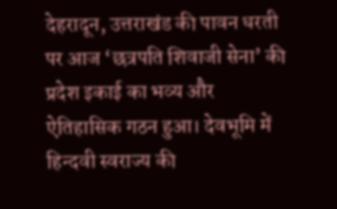देहरादून, उत्तराखंड की पावन धरती पर आज ‘छत्रपति शिवाजी सेना’ की प्रदेश इकाई का भव्य और ऐतिहासिक गठन हुआ। देवभूमि में हिन्दवी स्वराज्य की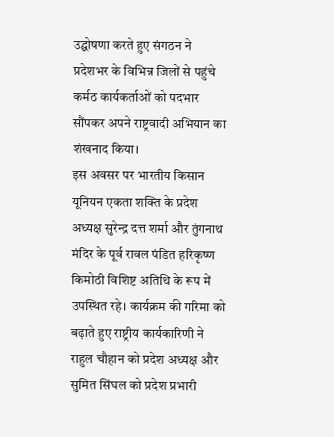उद्घोषणा करते हुए संगठन ने प्रदेशभर के विभिन्न जिलों से पहुंचे कर्मठ कार्यकर्ताओं को पदभार सौंपकर अपने राष्ट्रवादी अभियान का शंखनाद किया।
इस अवसर पर भारतीय किसान यूनियन एकता शक्ति के प्रदेश अध्यक्ष सुरेन्द्र दत्त शर्मा और तुंगनाथ मंदिर के पूर्व रावल पंडित हरिकृष्ण किमोठी विशिष्ट अतिथि के रूप में उपस्थित रहे। कार्यक्रम की गरिमा को बढ़ाते हुए राष्ट्रीय कार्यकारिणी ने राहुल चौहान को प्रदेश अध्यक्ष और सुमित सिंघल को प्रदेश प्रभारी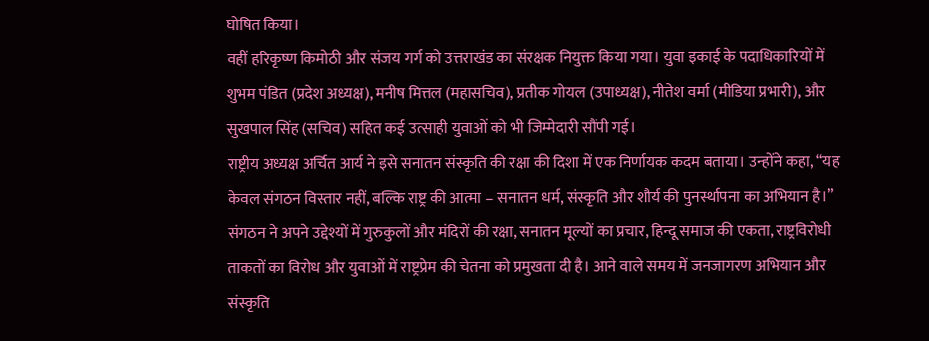घोषित किया।
वहीं हरिकृष्ण किमोठी और संजय गर्ग को उत्तराखंड का संरक्षक नियुक्त किया गया। युवा इकाई के पदाधिकारियों में शुभम पंडित (प्रदेश अध्यक्ष), मनीष मित्तल (महासचिव), प्रतीक गोयल (उपाध्यक्ष), नीतेश वर्मा (मीडिया प्रभारी), और सुखपाल सिंह (सचिव) सहित कई उत्साही युवाओं को भी जिम्मेदारी सौंपी गई।
राष्ट्रीय अध्यक्ष अर्चित आर्य ने इसे सनातन संस्कृति की रक्षा की दिशा में एक निर्णायक कदम बताया। उन्होंने कहा, “यह केवल संगठन विस्तार नहीं, बल्कि राष्ट्र की आत्मा – सनातन धर्म, संस्कृति और शौर्य की पुनर्स्थापना का अभियान है।”
संगठन ने अपने उद्देश्यों में गुरुकुलों और मंदिरों की रक्षा, सनातन मूल्यों का प्रचार, हिन्दू समाज की एकता, राष्ट्रविरोधी ताकतों का विरोध और युवाओं में राष्ट्रप्रेम की चेतना को प्रमुखता दी है। आने वाले समय में जनजागरण अभियान और संस्कृति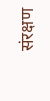संरक्षण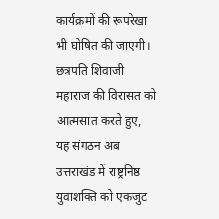कार्यक्रमों की रूपरेखा भी घोषित की जाएगी।
छत्रपति शिवाजी महाराज की विरासत को आत्मसात करते हुए, यह संगठन अब उत्तराखंड में राष्ट्रनिष्ठ युवाशक्ति को एकजुट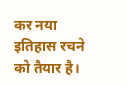कर नया इतिहास रचने को तैयार है।